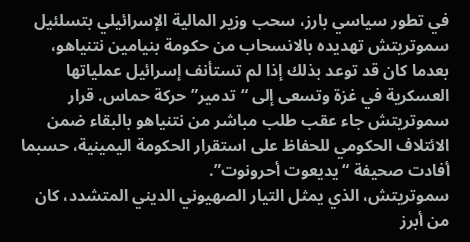في تطور سياسي بارز، سحب وزير المالية الإسرائيلي بتسلئيل سموتريتش تهديده بالانسحاب من حكومة بنيامين نتنياهو، بعدما كان قد توعد بذلك إذا لم تستأنف إسرائيل عملياتها العسكرية في غزة وتسعى إلى “تدمير” حركة حماس. قرار سموتريتش جاء عقب طلب مباشر من نتنياهو بالبقاء ضمن الائتلاف الحكومي للحفاظ على استقرار الحكومة اليمينية، حسبما أفادت صحيفة “يديعوت أحرونوت”.
سموتريتش، الذي يمثل التيار الصهيوني الديني المتشدد، كان من أبرز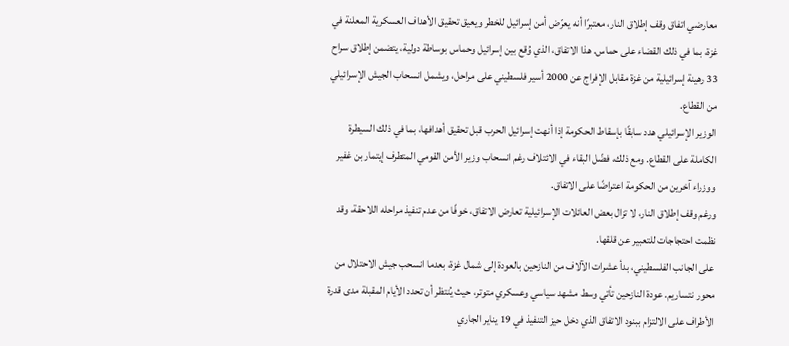معارضي اتفاق وقف إطلاق النار، معتبرًا أنه يعرّض أمن إسرائيل للخطر ويعيق تحقيق الأهداف العسكرية المعلنة في غزة، بما في ذلك القضاء على حماس. هذا الاتفاق، الذي وُقع بين إسرائيل وحماس بوساطة دولية، يتضمن إطلاق سراح 33 رهينة إسرائيلية من غزة مقابل الإفراج عن 2000 أسير فلسطيني على مراحل، ويشمل انسحاب الجيش الإسرائيلي من القطاع.
الوزير الإسرائيلي هدد سابقًا بإسقاط الحكومة إذا أنهت إسرائيل الحرب قبل تحقيق أهدافها، بما في ذلك السيطرة الكاملة على القطاع. ومع ذلك، فضّل البقاء في الائتلاف رغم انسحاب وزير الأمن القومي المتطرف إيتمار بن غفير ووزراء آخرين من الحكومة اعتراضًا على الاتفاق.
ورغم وقف إطلاق النار، لا تزال بعض العائلات الإسرائيلية تعارض الاتفاق، خوفًا من عدم تنفيذ مراحله اللاحقة، وقد نظمت احتجاجات للتعبير عن قلقها.
على الجانب الفلسطيني، بدأ عشرات الآلاف من النازحين بالعودة إلى شمال غزة، بعدما انسحب جيش الاحتلال من محور نتساريم. عودة النازحين تأتي وسط مشهد سياسي وعسكري متوتر، حيث يُنتظر أن تحدد الأيام المقبلة مدى قدرة الأطراف على الالتزام ببنود الاتفاق الذي دخل حيز التنفيذ في 19 يناير الجاري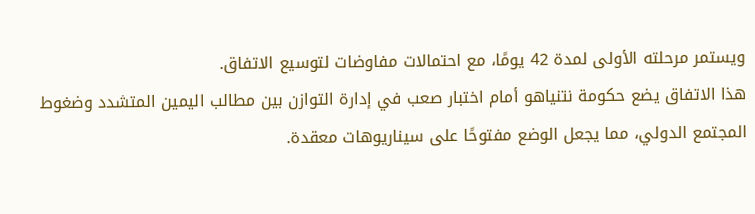ويستمر مرحلته الأولى لمدة 42 يومًا، مع احتمالات مفاوضات لتوسيع الاتفاق.
هذا الاتفاق يضع حكومة نتنياهو أمام اختبار صعب في إدارة التوازن بين مطالب اليمين المتشدد وضغوط المجتمع الدولي، مما يجعل الوضع مفتوحًا على سيناريوهات معقدة.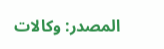المصدر: وكالات